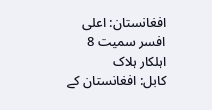افغانستان: اعلی افسر سمیت 8 اہلکار ہلاک
کابل: افغانستان کے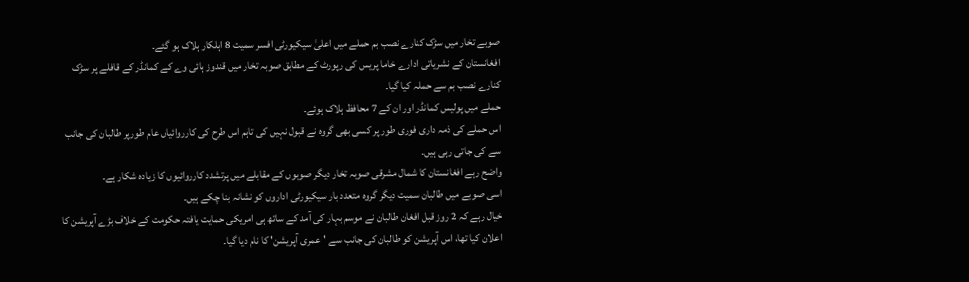صوبے تخار میں سڑک کنارے نصب بم حملے میں اعلیٰ سیکیورٹی افسر سمیت 8 اہلکار ہلاک ہو گئے۔
افغانستان کے نشریاتی ادارے خاما پریس کی رپورٹ کے مطابق صوبہ تخار میں قندوز ہائی وے کے کمانڈر کے قافلے پر سڑک کنارے نصب بم سے حملہ کیا گیا۔
حملے میں پولیس کمانڈر اور ان کے 7 محافظ ہلاک ہوئے۔
اس حملے کی ذمہ داری فوری طور پر کسی بھی گروہ نے قبول نہیں کی تاہم اس طرح کی کارروائیاں عام طورپر طالبان کی جانب سے کی جاتی رہی ہیں۔
واضح رہے افغانستان کا شمال مشرقی صوبہ تخار دیگر صوبوں کے مقابلے میں پرتشدد کارروائیوں کا زیادہ شکار ہے۔
اسی صوبے میں طالبان سمیت دیگر گروہ متعدد بار سیکیورٹی اداروں کو نشانہ بنا چکے ہیں۔
خیال رہے کہ 2 روز قبل افغان طالبان نے موسم بہار کی آمد کے ساتھ ہی امریکی حمایت یافتہ حکومت کے خلاف بڑے آپریشن کا اعلان کیا تھا، اس آپریشن کو طالبان کی جانب سے 'عمری آپریشن' کا نام دیا گیا۔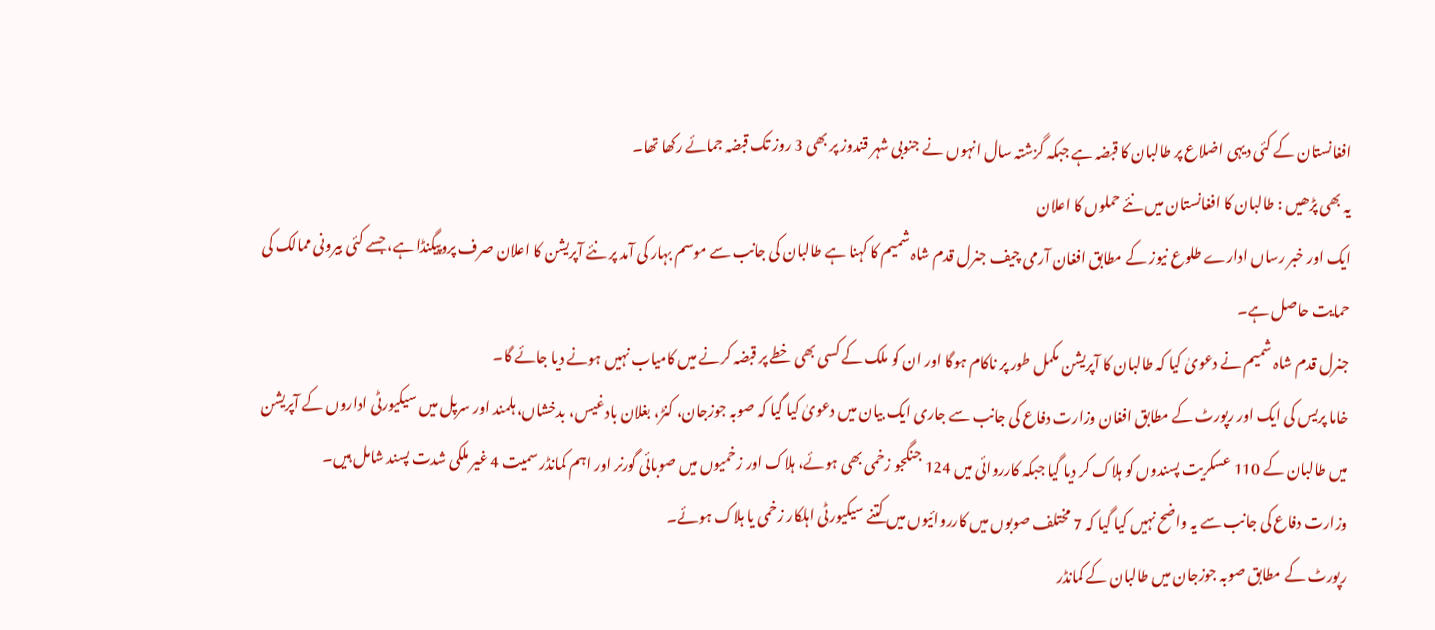افغانستان کے کئی دیہی اضلاع پر طالبان کا قبضہ ہے جبکہ گزشتہ سال انہوں نے جنوبی شہر قندوز پر بھی 3 روز تک قبضہ جمائے رکھا تھا۔
یہ بھی پڑھیں : طالبان کا افغانستان میں نئے حملوں کا اعلان
ایک اور خبر رساں ادارے طلوع نیوز کے مطابق افغان آرمی چیف جنرل قدم شاہ شمیم کا کہنا ہے طالبان کی جانب سے موسم بہار کی آمد پر نئے آپریشن کا اعلان صرف پروپیگنڈا ہے، جسے کئی بیرونی ممالک کی حمایت حاصل ہے۔
جنرل قدم شاہ شمیم نے دعویٰ کیا کہ طالبان کا آپریشن مکمل طور پر ناکام ہوگا اور ان کو ملک کے کسی بھی خطے پر قبضہ کرنے میں کامیاب نہیں ہونے دیا جائے گا۔
خاما پریس کی ایک اور رپورٹ کے مطابق افغان وزارت دفاع کی جانب سے جاری ایک بیان میں دعویٰ کیا گیا کہ صوبہ جوزجان، کنڑ، بغلان بادغیس، بدخشاں، ہلمند اور سرپل میں سیکیورٹی اداروں کے آپریشن میں طالبان کے 110 عسکریت پسندوں کو ہلاک کر دیا گیا جبکہ کارروائی میں 124 جنگجو زخمی بھی ہوئے، ہلاک اور زخمیوں میں صوبائی گورنر اور اہم کمانڈر سمیت 4 غیر ملکی شدت پسند شامل ہیں۔
وزارت دفاع کی جانب سے یہ واضح نہیں کیا گیا کہ 7 مختلف صوبوں میں کارروائیوں میں کتنے سیکیورٹی اہلکار زخمی یا ہلاک ہوئے۔
رپورٹ کے مطابق صوبہ جوزجان میں طالبان کے کمانڈر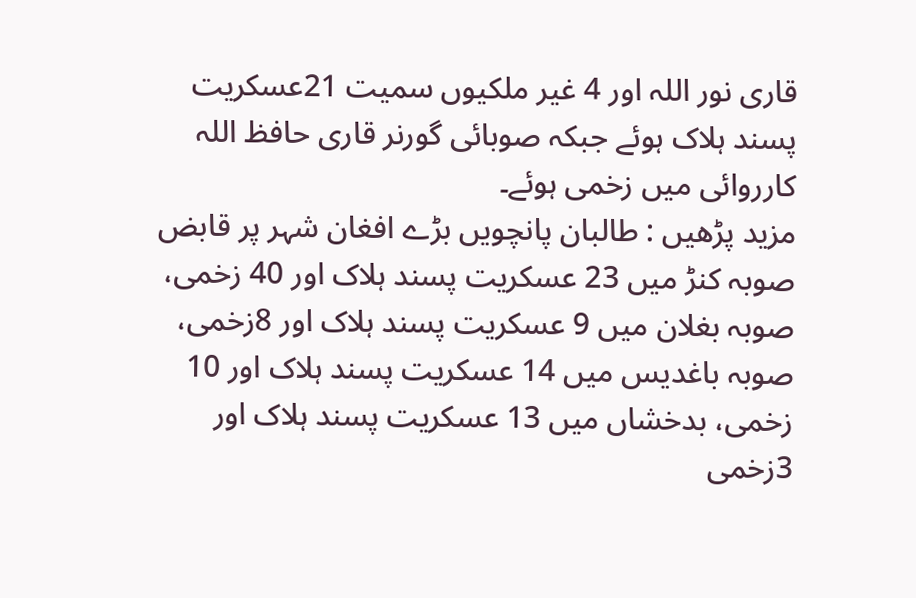قاری نور اللہ اور 4 غیر ملکیوں سمیت 21عسکریت پسند ہلاک ہوئے جبکہ صوبائی گورنر قاری حافظ اللہ کارروائی میں زخمی ہوئے۔
مزید پڑھیں : طالبان پانچویں بڑے افغان شہر پر قابض
صوبہ کنڑ میں 23 عسکریت پسند ہلاک اور 40 زخمی، صوبہ بغلان میں 9 عسکریت پسند ہلاک اور 8زخمی، صوبہ باغدیس میں 14 عسکریت پسند ہلاک اور 10 زخمی، بدخشاں میں 13 عسکریت پسند ہلاک اور 3زخمی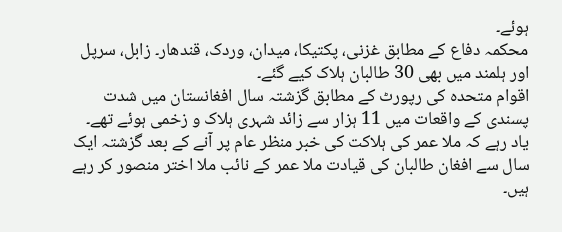ہوئے۔
محکمہ دفاع کے مطابق غزنی، پکتیکا، میدان، وردک، قندھار۔ زابل، سرپل اور ہلمند میں بھی 30 طالبان ہلاک کیے گئے۔
اقوام متحدہ کی رپورٹ کے مطابق گزشتہ سال افغانستان میں شدت پسندی کے واقعات میں 11 ہزار سے زائد شہری ہلاک و زخمی ہوئے تھے۔
یاد رہے کہ ملا عمر کی ہلاکت کی خبر منظر عام پر آنے کے بعد گزشتہ ایک سال سے افغان طالبان کی قیادت ملا عمر کے نائب ملا اختر منصور کر رہے ہیں۔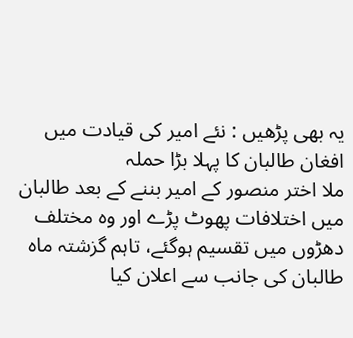یہ بھی پڑھیں : نئے امیر کی قیادت میں افغان طالبان کا پہلا بڑا حملہ
ملا اختر منصور کے امیر بننے کے بعد طالبان میں اختلافات پھوٹ پڑے اور وہ مختلف دھڑوں میں تقسیم ہوگئے، تاہم گزشتہ ماہ طالبان کی جانب سے اعلان کیا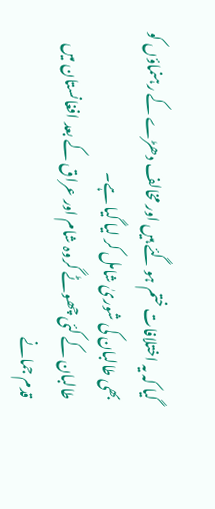گیا کہ یہ اختلافات ختم ہو گئے ہیں اور مخالف دھڑے کے رہنماؤں کو بھی طالبان کی شوریٰ شامل کر لیا گیا ہے۔
طالبان کے کئی چھوٹے گروہ شام اور عراق کے بعد افغانستان میں قدم جمانے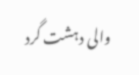والی دہشت گرد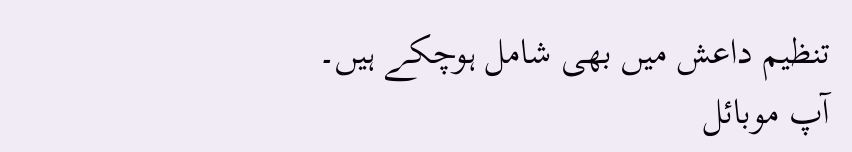تنظیم داعش میں بھی شامل ہوچکے ہیں۔
آپ موبائل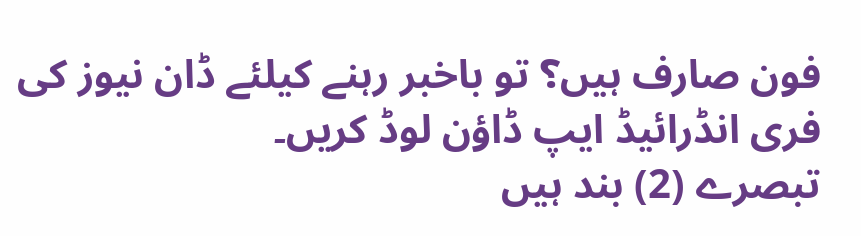فون صارف ہیں؟ تو باخبر رہنے کیلئے ڈان نیوز کی فری انڈرائیڈ ایپ ڈاؤن لوڈ کریں۔
تبصرے (2) بند ہیں